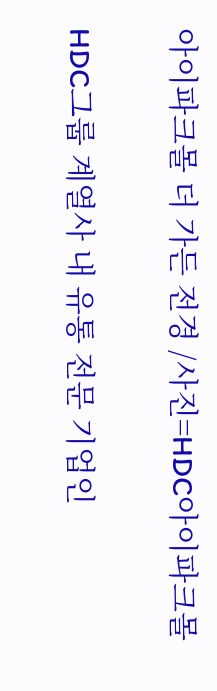아이파크몰 더 가든 전경 /사진=HDC아이파크몰

HDC그룹 계열사 내 유통 전문 기업인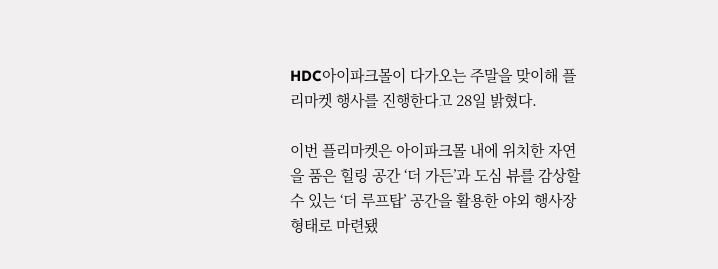HDC아이파크몰이 다가오는 주말을 맞이해 플리마켓 행사를 진행한다고 28일 밝혔다.

이번 플리마켓은 아이파크몰 내에 위치한 자연을 품은 힐링 공간 ‘더 가든’과 도심 뷰를 감상할 수 있는 ‘더 루프탑’ 공간을 활용한 야외 행사장 형태로 마련됐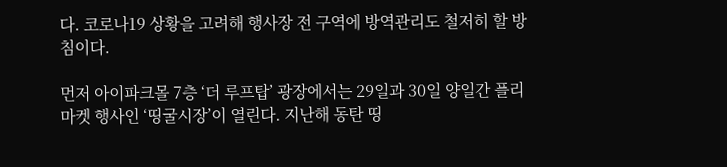다. 코로나19 상황을 고려해 행사장 전 구역에 방역관리도 철저히 할 방침이다.

먼저 아이파크몰 7층 ‘더 루프탑’ 광장에서는 29일과 30일 양일간 플리마켓 행사인 ‘띵굴시장’이 열린다. 지난해 동탄 띵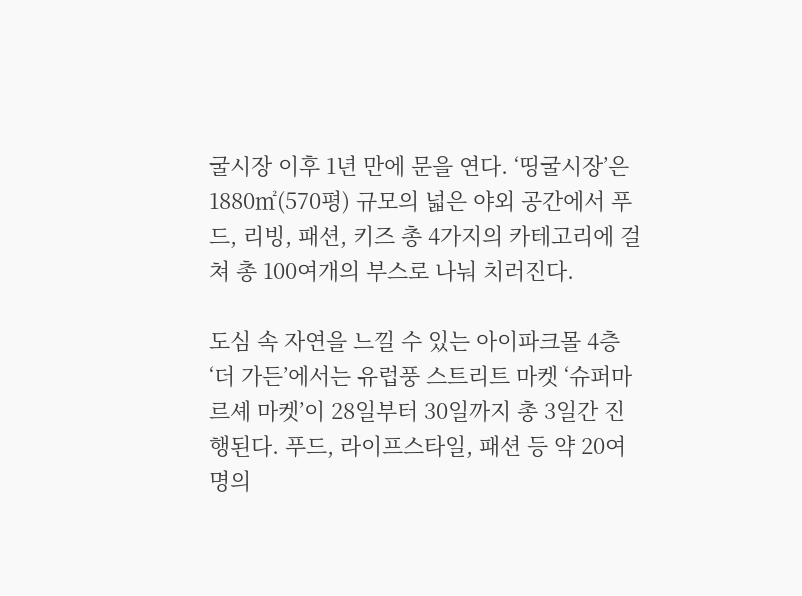굴시장 이후 1년 만에 문을 연다. ‘띵굴시장’은 1880㎡(570평) 규모의 넓은 야외 공간에서 푸드, 리빙, 패션, 키즈 총 4가지의 카테고리에 걸쳐 총 100여개의 부스로 나눠 치러진다.

도심 속 자연을 느낄 수 있는 아이파크몰 4층 ‘더 가든’에서는 유럽풍 스트리트 마켓 ‘슈퍼마르셰 마켓’이 28일부터 30일까지 총 3일간 진행된다. 푸드, 라이프스타일, 패션 등 약 20여명의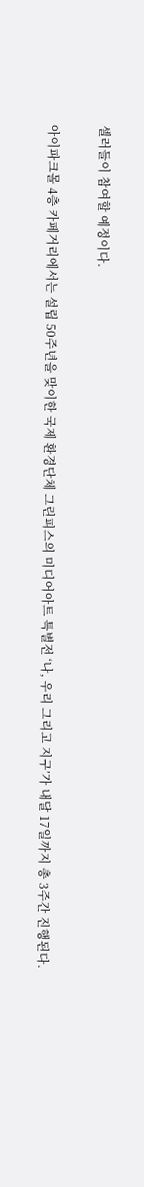셀러들이 참여할 예정이다.

아이파크몰 4층 카페거리에서는 설립 50주년을 맞이한 국제 환경단체 그린피스의 미디어아트 특별전 ‘나, 우리 그리고 지구’가 내달 17일까지 총 3주간 진행된다.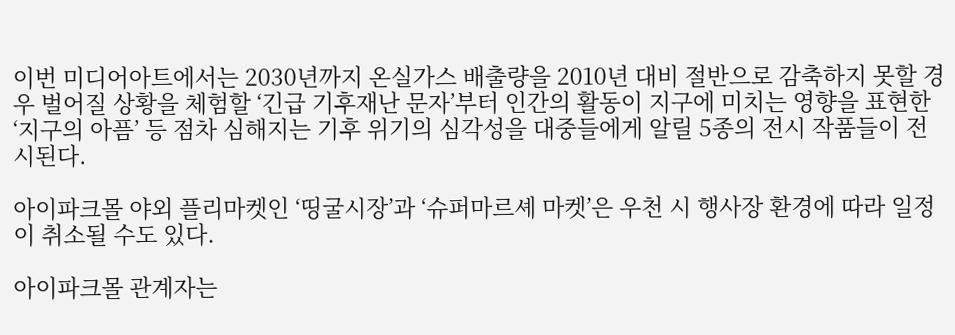이번 미디어아트에서는 2030년까지 온실가스 배출량을 2010년 대비 절반으로 감축하지 못할 경우 벌어질 상황을 체험할 ‘긴급 기후재난 문자’부터 인간의 활동이 지구에 미치는 영향을 표현한 ‘지구의 아픔’ 등 점차 심해지는 기후 위기의 심각성을 대중들에게 알릴 5종의 전시 작품들이 전시된다.

아이파크몰 야외 플리마켓인 ‘띵굴시장’과 ‘슈퍼마르셰 마켓’은 우천 시 행사장 환경에 따라 일정이 취소될 수도 있다.

아이파크몰 관계자는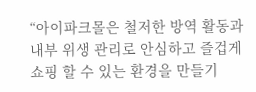“아이파크몰은 철저한 방역 활동과 내부 위생 관리로 안심하고 즐겁게 쇼핑 할 수 있는 환경을 만들기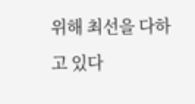위해 최선을 다하고 있다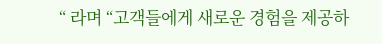“ 라며 “고객들에게 새로운 경험을 제공하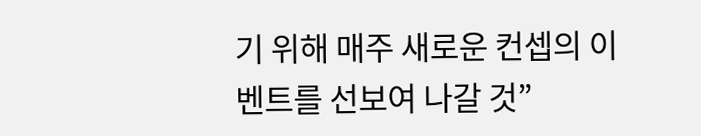기 위해 매주 새로운 컨셉의 이벤트를 선보여 나갈 것”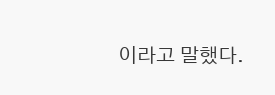이라고 말했다.